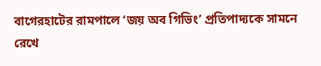বাগেরহাটের রামপালে ‘জয় অব গিভিং’ প্রতিপাদ্যকে সামনে রেখে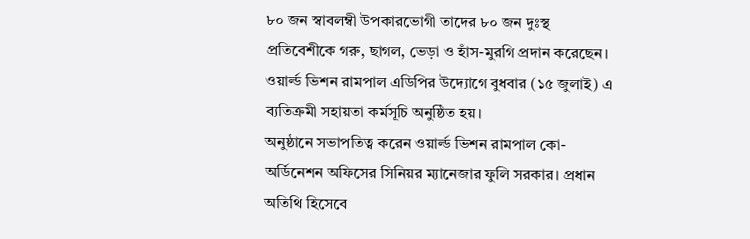৮০ জন স্বাবলম্বী উপকারভোগী তাদের ৮০ জন দুঃস্থ প্রতিবেশীকে গরু, ছাগল, ভেড়া ও হাঁস-মুরগি প্রদান করেছেন। ওয়ার্ল্ড ভিশন রামপাল এডিপির উদ্যোগে বুধবার (১৫ জুলাই) এ ব্যতিক্রমী সহায়তা কর্মসূচি অনুষ্ঠিত হয়।
অনুষ্ঠানে সভাপতিত্ব করেন ওয়ার্ল্ড ভিশন রামপাল কো-অর্ডিনেশন অফিসের সিনিয়র ম্যানেজার ফুলি সরকার। প্রধান অতিথি হিসেবে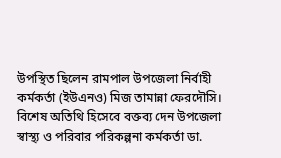উপস্থিত ছিলেন রামপাল উপজেলা নির্বাহী কর্মকর্তা (ইউএনও) মিজ তামান্না ফেরদৌসি।
বিশেষ অতিথি হিসেবে বক্তব্য দেন উপজেলা স্বাস্থ্য ও পরিবার পরিকল্পনা কর্মকর্তা ডা.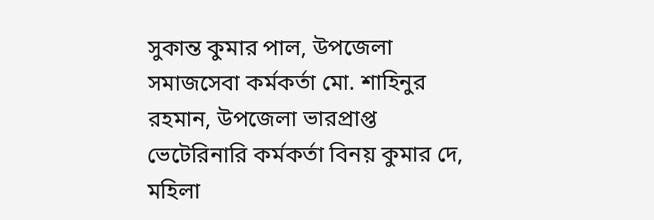সুকান্ত কুমার পাল, উপজেলা সমাজসেবা কর্মকর্তা মো. শাহিনুর রহমান, উপজেলা ভারপ্রাপ্ত ভেটেরিনারি কর্মকর্তা বিনয় কুমার দে, মহিলা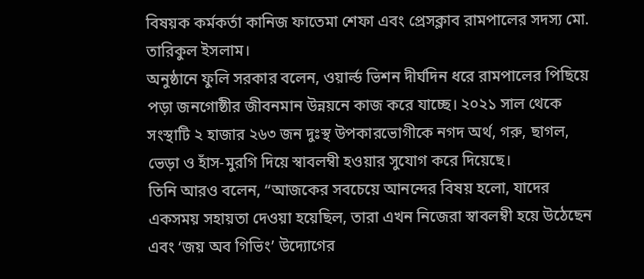বিষয়ক কর্মকর্তা কানিজ ফাতেমা শেফা এবং প্রেসক্লাব রামপালের সদস্য মো. তারিকুল ইসলাম।
অনুষ্ঠানে ফুলি সরকার বলেন, ওয়ার্ল্ড ভিশন দীর্ঘদিন ধরে রামপালের পিছিয়ে পড়া জনগোষ্ঠীর জীবনমান উন্নয়নে কাজ করে যাচ্ছে। ২০২১ সাল থেকে সংস্থাটি ২ হাজার ২৬৩ জন দুঃস্থ উপকারভোগীকে নগদ অর্থ, গরু, ছাগল, ভেড়া ও হাঁস-মুরগি দিয়ে স্বাবলম্বী হওয়ার সুযোগ করে দিয়েছে।
তিনি আরও বলেন, “আজকের সবচেয়ে আনন্দের বিষয় হলো, যাদের একসময় সহায়তা দেওয়া হয়েছিল, তারা এখন নিজেরা স্বাবলম্বী হয়ে উঠেছেন এবং ‘জয় অব গিভিং’ উদ্যোগের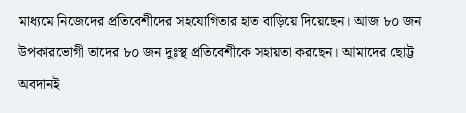মাধ্যমে নিজেদের প্রতিবেশীদের সহযোগিতার হাত বাড়িয়ে দিয়েছেন। আজ ৮০ জন উপকারভোগী তাদের ৮০ জন দুঃস্থ প্রতিবেশীকে সহায়তা করছেন। আমাদের ছোট্ট অবদানই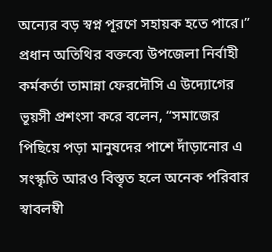অন্যের বড় স্বপ্ন পূরণে সহায়ক হতে পারে।”
প্রধান অতিথির বক্তব্যে উপজেলা নির্বাহী কর্মকর্তা তামান্না ফেরদৌসি এ উদ্যোগের ভূয়সী প্রশংসা করে বলেন, “সমাজের পিছিয়ে পড়া মানুষদের পাশে দাঁড়ানোর এ সংস্কৃতি আরও বিস্তৃত হলে অনেক পরিবার স্বাবলম্বী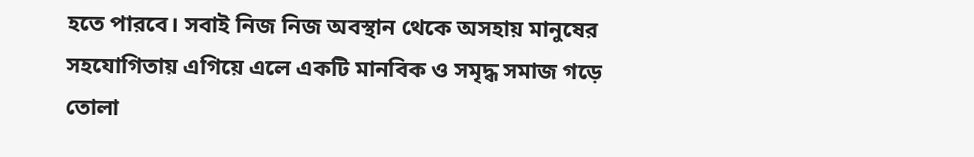হতে পারবে। সবাই নিজ নিজ অবস্থান থেকে অসহায় মানুষের সহযোগিতায় এগিয়ে এলে একটি মানবিক ও সমৃদ্ধ সমাজ গড়ে তোলা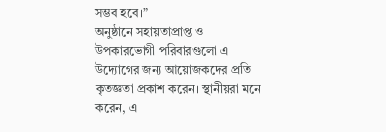সম্ভব হবে।”
অনুষ্ঠানে সহায়তাপ্রাপ্ত ও উপকারভোগী পরিবারগুলো এ উদ্যোগের জন্য আয়োজকদের প্রতি কৃতজ্ঞতা প্রকাশ করেন। স্থানীয়রা মনে করেন, এ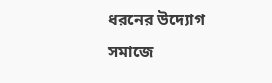ধরনের উদ্যোগ সমাজে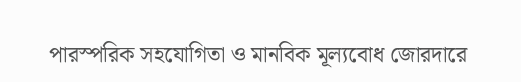পারস্পরিক সহযোগিতা ও মানবিক মূল্যবোধ জোরদারে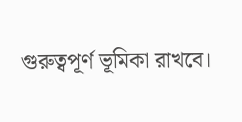গুরুত্বপূর্ণ ভূমিকা রাখবে।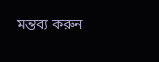মন্তব্য করুন